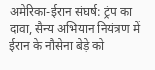अमेरिका-ईरान संघर्ष: ट्रंप का दावा, सैन्य अभियान नियंत्रण में
ईरान के नौसेना बेड़े को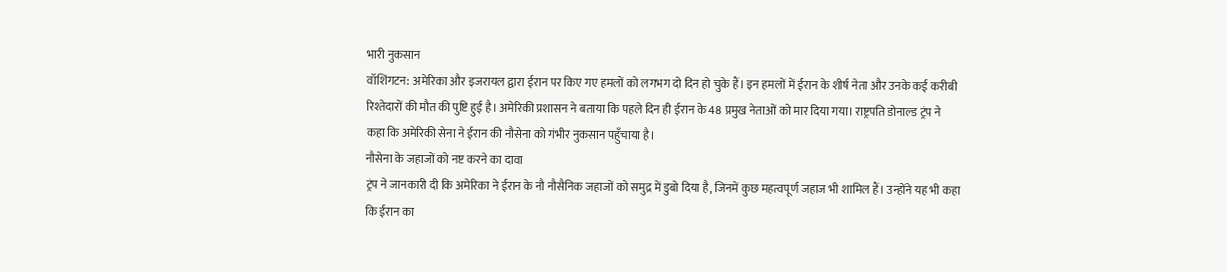भारी नुकसान
वॉशिंगटन: अमेरिका और इजरायल द्वारा ईरान पर किए गए हमलों को लगभग दो दिन हो चुके हैं। इन हमलों में ईरान के शीर्ष नेता और उनके कई करीबी रिश्तेदारों की मौत की पुष्टि हुई है। अमेरिकी प्रशासन ने बताया कि पहले दिन ही ईरान के 48 प्रमुख नेताओं को मार दिया गया। राष्ट्रपति डोनाल्ड ट्रंप ने कहा कि अमेरिकी सेना ने ईरान की नौसेना को गंभीर नुकसान पहुँचाया है।
नौसेना के जहाजों को नष्ट करने का दावा
ट्रंप ने जानकारी दी कि अमेरिका ने ईरान के नौ नौसैनिक जहाजों को समुद्र में डुबो दिया है, जिनमें कुछ महत्वपूर्ण जहाज भी शामिल हैं। उन्होंने यह भी कहा कि ईरान का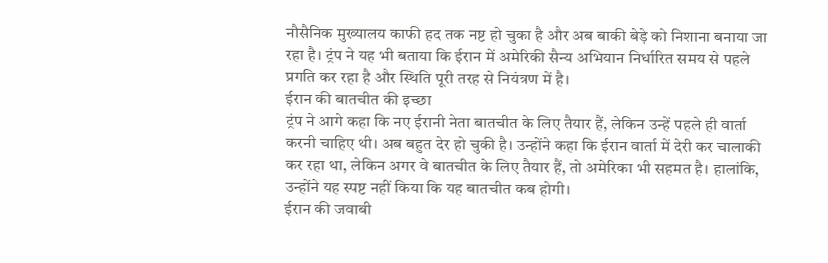नौसैनिक मुख्यालय काफी हद तक नष्ट हो चुका है और अब बाकी बेड़े को निशाना बनाया जा रहा है। ट्रंप ने यह भी बताया कि ईरान में अमेरिकी सैन्य अभियान निर्धारित समय से पहले प्रगति कर रहा है और स्थिति पूरी तरह से नियंत्रण में है।
ईरान की बातचीत की इच्छा
ट्रंप ने आगे कहा कि नए ईरानी नेता बातचीत के लिए तैयार हैं, लेकिन उन्हें पहले ही वार्ता करनी चाहिए थी। अब बहुत देर हो चुकी है। उन्होंने कहा कि ईरान वार्ता में देरी कर चालाकी कर रहा था, लेकिन अगर वे बातचीत के लिए तैयार हैं, तो अमेरिका भी सहमत है। हालांकि, उन्होंने यह स्पष्ट नहीं किया कि यह बातचीत कब होगी।
ईरान की जवाबी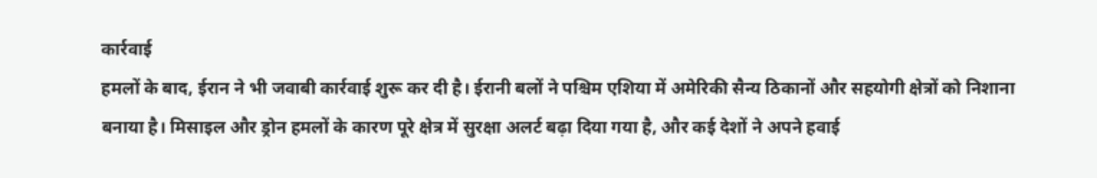कार्रवाई
हमलों के बाद, ईरान ने भी जवाबी कार्रवाई शुरू कर दी है। ईरानी बलों ने पश्चिम एशिया में अमेरिकी सैन्य ठिकानों और सहयोगी क्षेत्रों को निशाना बनाया है। मिसाइल और ड्रोन हमलों के कारण पूरे क्षेत्र में सुरक्षा अलर्ट बढ़ा दिया गया है, और कई देशों ने अपने हवाई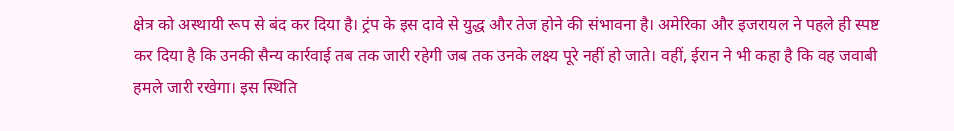क्षेत्र को अस्थायी रूप से बंद कर दिया है। ट्रंप के इस दावे से युद्ध और तेज होने की संभावना है। अमेरिका और इजरायल ने पहले ही स्पष्ट कर दिया है कि उनकी सैन्य कार्रवाई तब तक जारी रहेगी जब तक उनके लक्ष्य पूरे नहीं हो जाते। वहीं, ईरान ने भी कहा है कि वह जवाबी हमले जारी रखेगा। इस स्थिति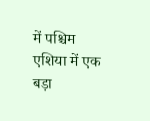में पश्चिम एशिया में एक बड़ा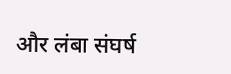और लंबा संघर्ष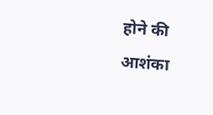होने की आशंका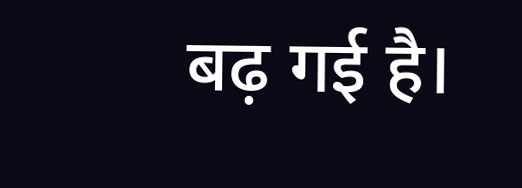बढ़ गई है।